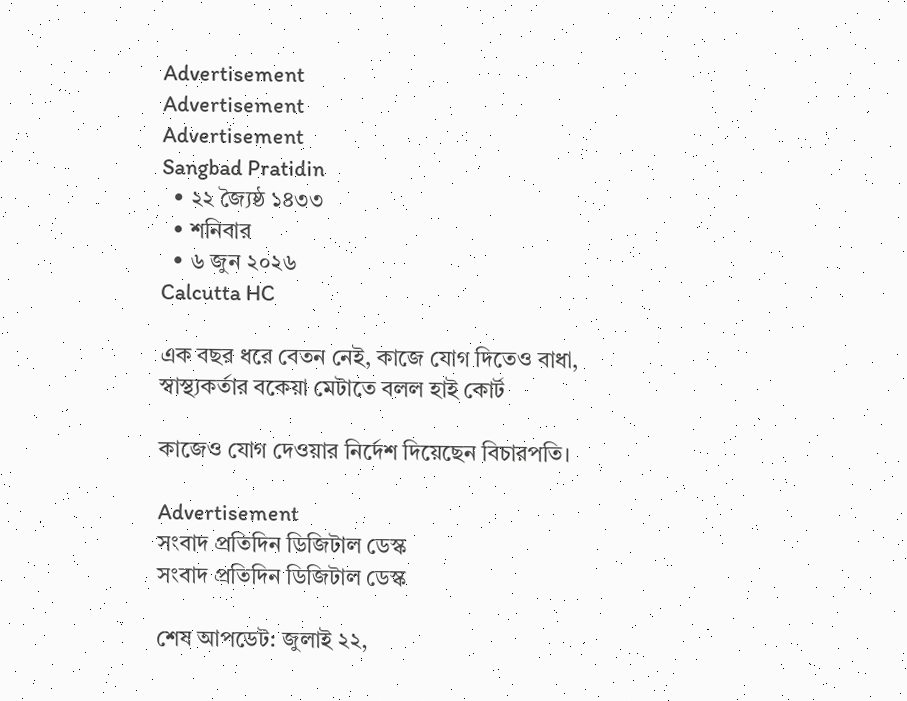Advertisement
Advertisement
Advertisement
Sangbad Pratidin
  • ২২ জ্যৈষ্ঠ ১৪৩৩
  • শনিবার
  • ৬ জুন ২০২৬
Calcutta HC

এক বছর ধরে বেতন নেই, কাজে যোগ দিতেও বাধা, স্বাস্থ্যকর্তার বকেয়া মেটাতে বলল হাই কোর্ট

কাজেও যোগ দেওয়ার নির্দেশ দিয়েছেন বিচারপতি।

Advertisement
সংবাদ প্রতিদিন ডিজিটাল ডেস্ক
সংবাদ প্রতিদিন ডিজিটাল ডেস্ক

শেষ আপডেট: জুলাই ২২,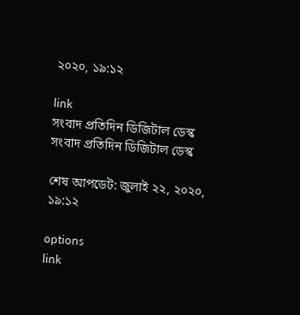২০২০, ১৯:১২

link
সংবাদ প্রতিদিন ডিজিটাল ডেস্ক
সংবাদ প্রতিদিন ডিজিটাল ডেস্ক

শেষ আপডেট: জুলাই ২২, ২০২০, ১৯:১২

options
link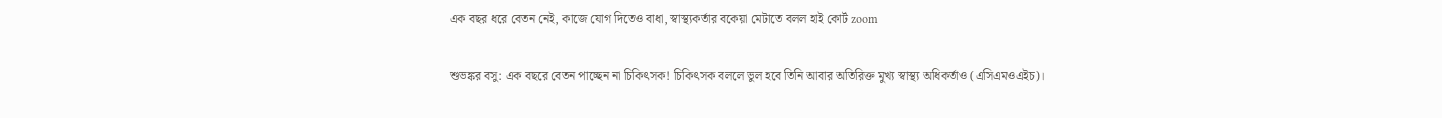এক বছর ধরে বেতন নেই, কাজে যোগ দিতেও বাধা, স্বাস্থ্যকর্তার বকেয়া মেটাতে বলল হাই কোর্ট zoom

শুভঙ্কর বসু: এক বছরে বেতন পাচ্ছেন না চিকিৎসক! চিকিৎসক বললে ভুল হবে তিনি আবার অতিরিক্ত মুখ্য স্বাস্থ্য অধিকর্তাও (এসিএমওএইচ)।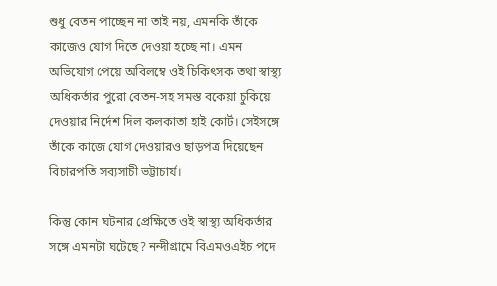শুধু বেতন পাচ্ছেন না তাই নয়, এমনকি তাঁকে কাজেও যোগ দিতে দেওয়া হচ্ছে না। এমন অভিযোগ পেয়ে অবিলম্বে ওই চিকিৎসক তথা স্বাস্থ্য অধিকর্তার পুরো বেতন-সহ সমস্ত বকেয়া চুকিয়ে দেওয়ার নির্দেশ দিল কলকাতা হাই কোর্ট। সেইসঙ্গে তাঁকে কাজে যোগ দেওয়ারও ছাড়পত্র দিয়েছেন বিচারপতি সব্যসাচী ভট্টাচার্য।

কিন্তু কোন ঘটনার প্রেক্ষিতে ওই স্বাস্থ্য অধিকর্তার সঙ্গে এমনটা ঘটেছে? নন্দীগ্রামে বিএমওএইচ পদে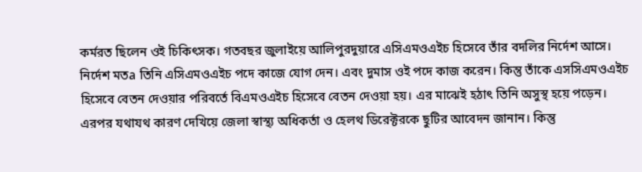কর্মরত ছিলেন ওই চিকিৎসক। গতবছর জুলাইয়ে আলিপুরদুয়ারে এসিএমওএইচ হিসেবে তাঁর বদলির নির্দেশ আসে। নির্দেশ মতa তিনি এসিএমওএইচ পদে কাজে যোগ দেন। এবং দুমাস ওই পদে কাজ করেন। কিন্তু তাঁকে এসসিএমওএইচ হিসেবে বেতন দেওয়ার পরিবর্তে বিএমওএইচ হিসেবে বেতন দেওয়া হয়। এর মাঝেই হঠাৎ তিনি অসুস্থ হয়ে পড়েন। এরপর যথাযথ কারণ দেখিয়ে জেলা স্বাস্থ্য অধিকর্তা ও হেলথ ডিরেক্টরকে ছুটির আবেদন জানান। কিন্তু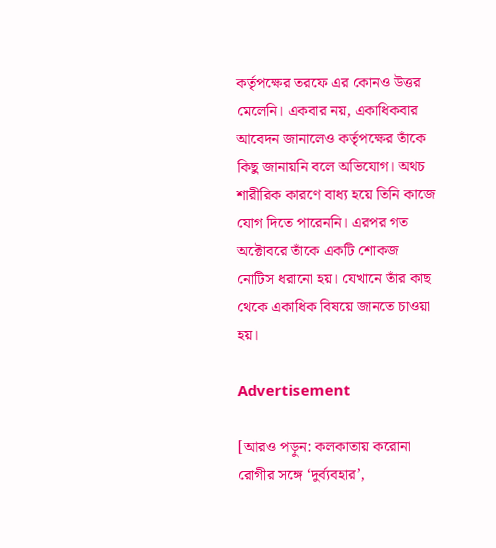কর্তৃপক্ষের তরফে এর কোনও উত্তর মেলেনি। একবার নয়, একাধিকবার আবেদন জানালেও কর্তৃপক্ষের তাঁকে কিছু জানায়নি বলে অভিযোগ। অথচ শারীরিক কারণে বাধ্য হয়ে তিনি কাজে যোগ দিতে পারেননি। এরপর গত অক্টোবরে তাঁকে একটি শোকজ নোটিস ধরানো হয়। যেখানে তাঁর কাছ থেকে একাধিক বিষয়ে জানতে চাওয়া হয়।

Advertisement

[আরও পড়ুন: কলকাতায় করোনা রোগীর সঙ্গে ‘দুর্ব্যবহার’,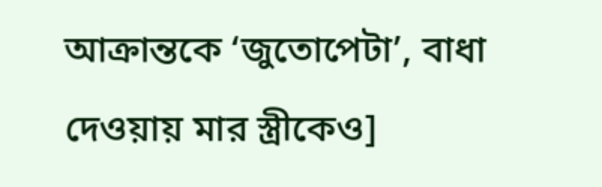আক্রান্তকে ‘জুতোপেটা’, বাধা দেওয়ায় মার স্ত্রীকেও]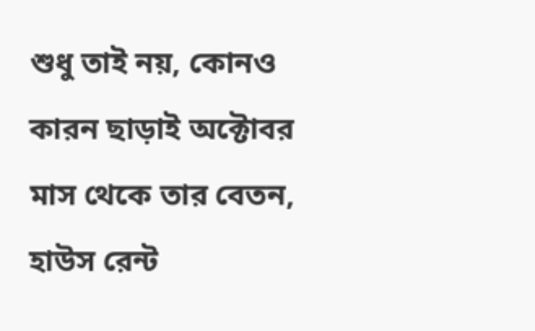শুধু তাই নয়, কোনও কারন ছাড়াই অক্টোবর মাস থেকে তার বেতন, হাউস রেন্ট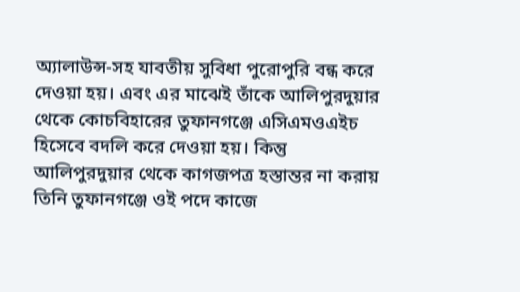অ্যালাউন্স-সহ যাবতীয় সুবিধা পুরোপুরি বন্ধ করে দেওয়া হয়। এবং এর মাঝেই তাঁকে আলিপুরদুয়ার থেকে কোচবিহারের তুফানগঞ্জে এসিএমওএইচ হিসেবে বদলি করে দেওয়া হয়। কিন্তু আলিপুরদুয়ার থেকে কাগজপত্র হস্তান্তর না করায় তিনি তুফানগঞ্জে ওই পদে কাজে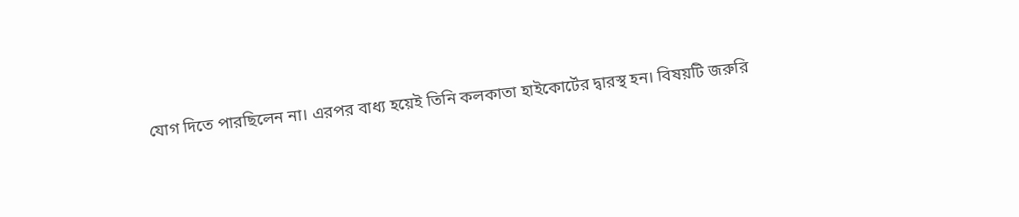যোগ দিতে পারছিলেন না। এরপর বাধ্য হয়েই তিনি কলকাতা হাইকোর্টের দ্বারস্থ হন। বিষয়টি জরুরি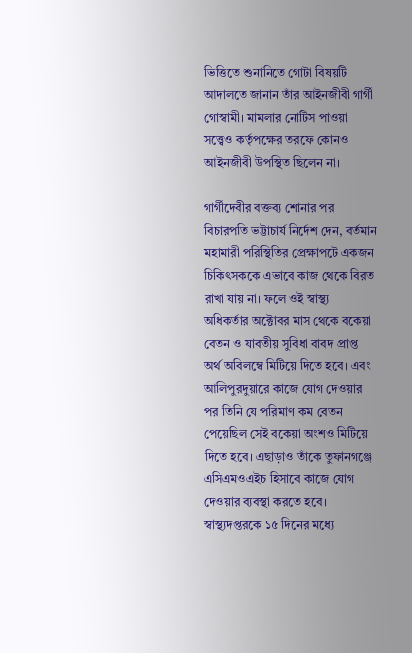ভিত্তিতে শুনানিতে গোটা বিষয়টি আদালতে জানান তাঁর আইনজীবী গার্গী গোস্বামী। মামলার নোটিস পাওয়া সত্ত্বেও কর্তৃপক্ষের তরফে কোনও আইনজীবী উপস্থিত ছিলেন না।

গার্গীদেবীর বক্তব্য শোনার পর বিচারপতি ভট্টাচার্য নির্দেশ দেন, বর্তমান মহামারী পরিস্থিতির প্রেক্ষাপটে একজন চিকিৎসককে এভাবে কাজ থেকে বিরত রাখা যায় না। ফলে ওই স্বাস্থ্য অধিকর্তার অক্টোবর মাস থেকে বকেয়া বেতন ও যাবতীয় সুবিধা বাবদ প্রাপ্ত অর্থ অবিলম্বে মিটিয়ে দিতে হবে। এবং আলিপুরদুয়ারে কাজে যোগ দেওয়ার পর তিনি যে পরিমাণ কম বেতন পেয়েছিল সেই বকেয়া অংশও মিটিয়ে দিতে হবে। এছাড়াও তাঁকে তুফানগঞ্জে এসিএমওএইচ হিসাবে কাজে যোগ দেওয়ার ব্যবস্থা করতে হবে। স্বাস্থ্যদপ্তরকে ১৫ দিনের মধ্যে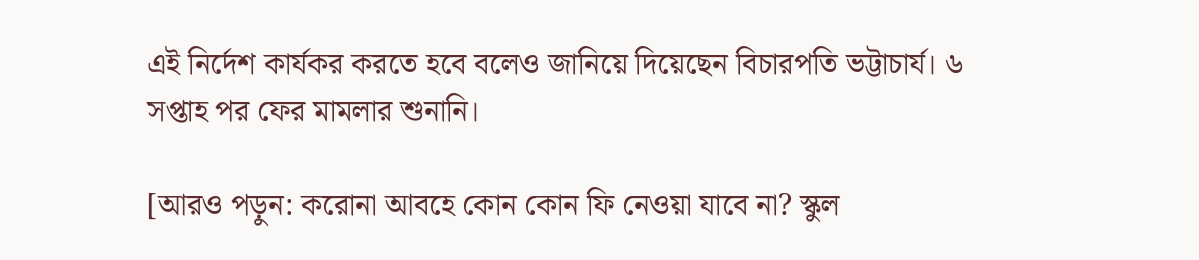এই নির্দেশ কার্যকর করতে হবে বলেও জানিয়ে দিয়েছেন বিচারপতি ভট্টাচার্য। ৬ সপ্তাহ পর ফের মামলার শুনানি।

[আরও পড়ুন: করোনা আবহে কোন কোন ফি নেওয়া যাবে না? স্কুল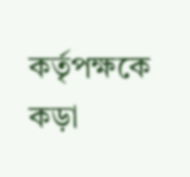কর্তৃপক্ষকে কড়া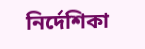নির্দেশিকা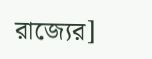রাজ্যের]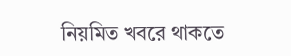নিয়মিত খবরে থাকতে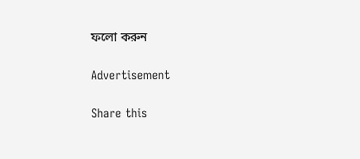ফলো করুন

Advertisement

Share this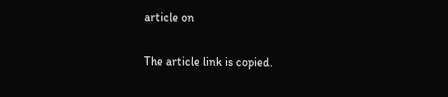article on

The article link is copied.